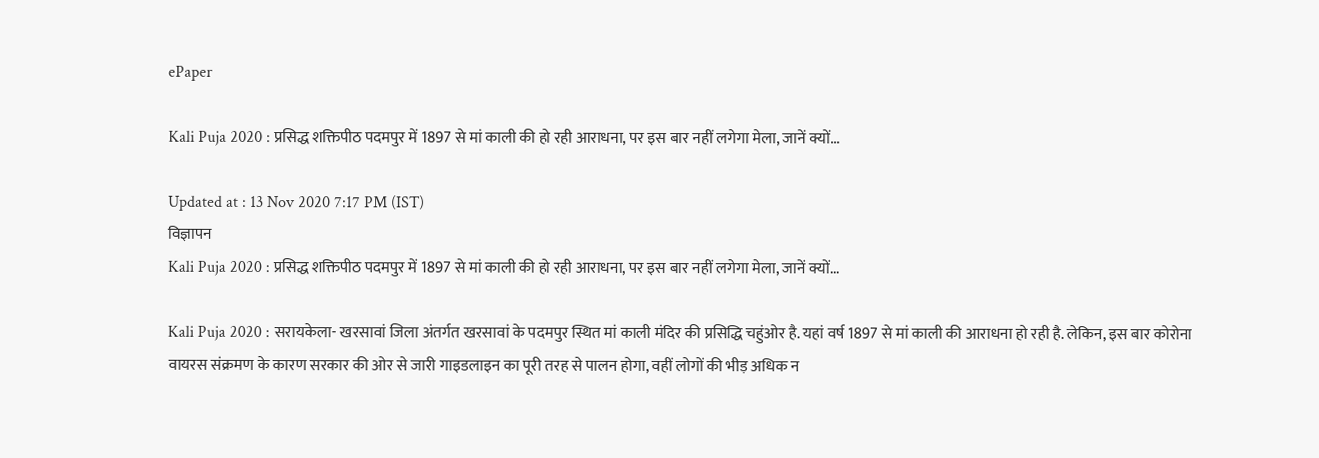ePaper

Kali Puja 2020 : प्रसिद्ध शक्तिपीठ पदमपुर में 1897 से मां काली की हो रही आराधना, पर इस बार नहीं लगेगा मेला, जानें क्यों...

Updated at : 13 Nov 2020 7:17 PM (IST)
विज्ञापन
Kali Puja 2020 : प्रसिद्ध शक्तिपीठ पदमपुर में 1897 से मां काली की हो रही आराधना, पर इस बार नहीं लगेगा मेला, जानें क्यों...

Kali Puja 2020 : सरायकेला- खरसावां जिला अंतर्गत खरसावां के पदमपुर स्थित मां काली मंदिर की प्रसिद्धि चहुंओर है. यहां वर्ष 1897 से मां काली की आराधना हो रही है. लेकिन, इस बार कोरोना वायरस संक्रमण के कारण सरकार की ओर से जारी गाइडलाइन का पूरी तरह से पालन होगा, वहीं लोगों की भीड़ अधिक न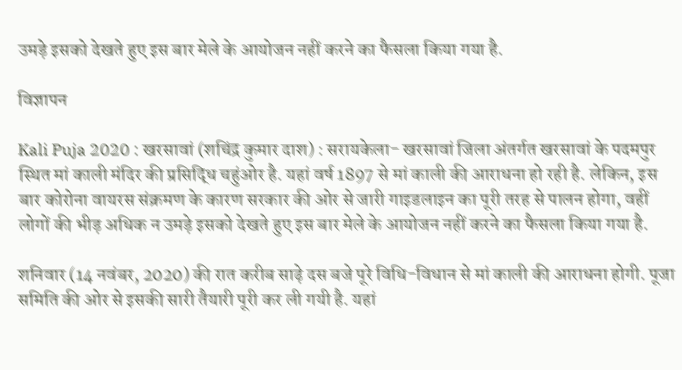उमड़े इसको देखते हुए इस बार मेले के आयोजन नहीं करने का फैसला किया गया है.

विज्ञापन

Kali Puja 2020 : खरसावां (शचिंद्र कुमार दाश) : सरायकेला- खरसावां जिला अंतर्गत खरसावां के पदमपुर स्थित मां काली मंदिर की प्रसिद्धि चहुंओर है. यहां वर्ष 1897 से मां काली की आराधना हो रही है. लेकिन, इस बार कोरोना वायरस संक्रमण के कारण सरकार की ओर से जारी गाइडलाइन का पूरी तरह से पालन होगा, वहीं लोगों की भीड़ अधिक न उमड़े इसको देखते हुए इस बार मेले के आयोजन नहीं करने का फैसला किया गया है.

शनिवार (14 नवंबर, 2020) की रात करीब साढ़े दस बजे पूरे विधि-विधान से मां काली की आराधना होगी. पूजा समिति की ओर से इसकी सारी तैयारी पूरी कर ली गयी है. यहां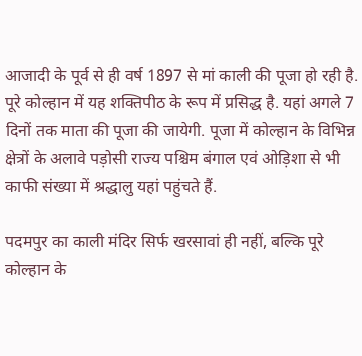आजादी के पूर्व से ही वर्ष 1897 से मां काली की पूजा हो रही है. पूरे कोल्हान में यह शक्तिपीठ के रूप में प्रसिद्ध है. यहां अगले 7 दिनों तक माता की पूजा की जायेगी. पूजा में कोल्हान के विभिन्न क्षेत्रों के अलावे पड़ोसी राज्य पश्चिम बंगाल एवं ओड़िशा से भी काफी संख्या में श्रद्धालु यहां पहुंचते हैं.

पदमपुर का काली मंदिर सिर्फ खरसावां ही नहीं, बल्कि पूरे कोल्हान के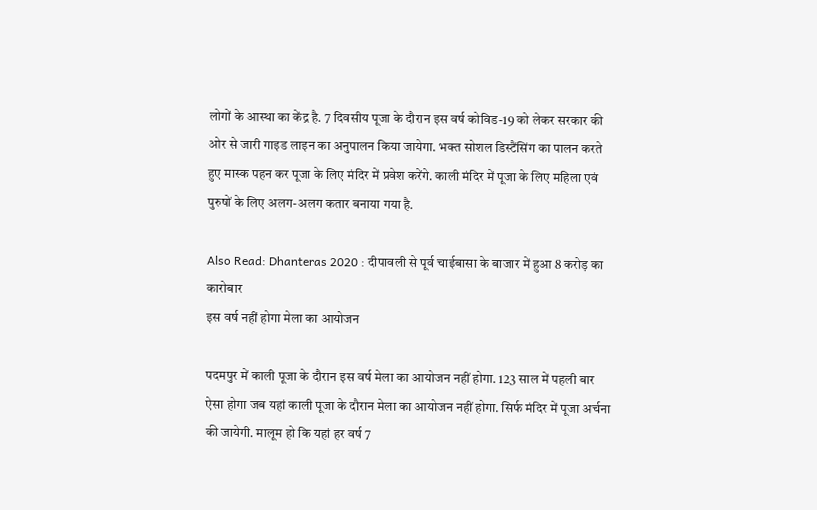लोगों के आस्था का केंद्र है. 7 दिवसीय पूजा के दौरान इस वर्ष कोविड-19 को लेकर सरकार की ओर से जारी गाइड लाइन का अनुपालन किया जायेगा. भक्त सोशल डिस्टैंसिंग का पालन करते हुए मास्क पहन कर पूजा के लिए मंदिर में प्रवेश करेंगे. काली मंदिर में पूजा के लिए महिला एवं पुरुषों के लिए अलग-अलग कतार बनाया गया है.

Also Read: Dhanteras 2020 : दीपावली से पूर्व चाईबासा के बाजार में हुआ 8 करोड़ का कारोबार
इस वर्ष नहीं होगा मेला का आयोजन

पदमपुर में काली पूजा के दौरान इस वर्ष मेला का आयोजन नहीं होगा. 123 साल में पहली बार ऐसा होगा जब यहां काली पूजा के दौरान मेला का आयोजन नहीं होगा. सिर्फ मंदिर में पूजा अर्चना की जायेगी. मालूम हो कि यहां हर वर्ष 7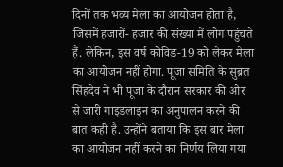दिनों तक भव्य मेला का आयोजन होता है, जिसमें हजारों- हजार की संख्या में लोग पहुंचते हैं. लेकिन, इस वर्ष कोविड-19 को लेकर मेला का आयोजन नहीं होगा. पूजा समिति के सुब्रत सिंहदेव ने भी पूजा के दौरान सरकार की ओर से जारी गाइडलाइन का अनुपालन करने की बात कही है. उन्होंने बताया कि इस बार मेला का आयोजन नहीं करने का निर्णय लिया गया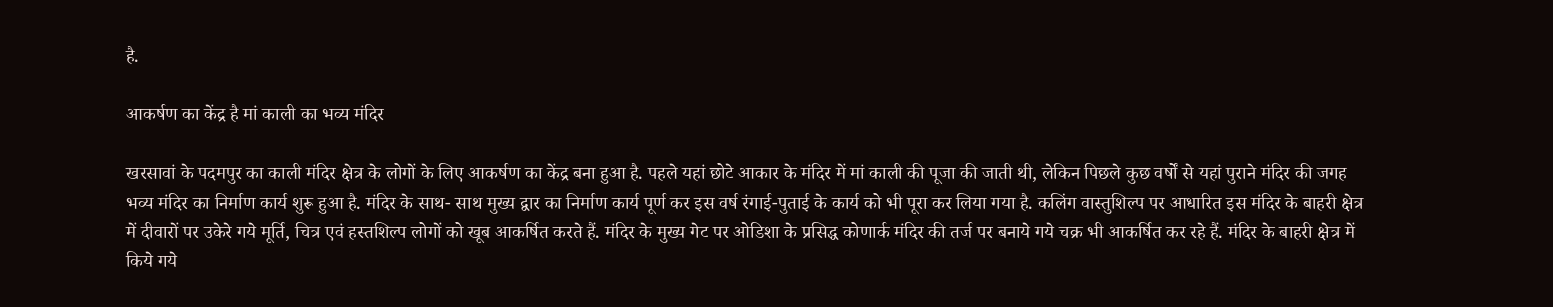है.

आकर्षण का केंद्र है मां काली का भव्य मंदिर

खरसावां के पदमपुर का काली मंदिर क्षेत्र के लोगों के लिए आकर्षण का केंद्र बना हुआ है. पहले यहां छोटे आकार के मंदिर में मां काली की पूजा की जाती थी, लेकिन पिछले कुछ वर्षों से यहां पुराने मंदिर की जगह भव्य मंदिर का निर्माण कार्य शुरू हुआ है. मंदिर के साथ- साथ मुख्य द्वार का निर्माण कार्य पूर्ण कर इस वर्ष रंगाई-पुताई के कार्य को भी पूरा कर लिया गया है. कलिंग वास्तुशिल्प पर आधारित इस मंदिर के बाहरी क्षेत्र में दीवारों पर उकेरे गये मूर्ति, चित्र एवं हस्तशिल्प लोगों को खूब आकर्षित करते हैं. मंदिर के मुख्य गेट पर ओडिशा के प्रसिद्ध कोणार्क मंदिर की तर्ज पर बनाये गये चक्र भी आकर्षित कर रहे हैं. मंदिर के बाहरी क्षेत्र में किये गये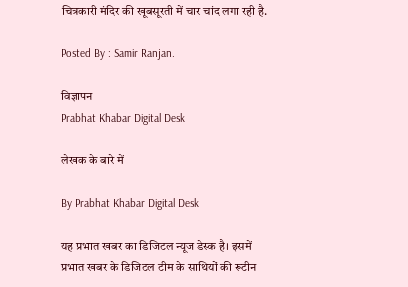चित्रकारी मंदिर की खूबसूरती में चार चांद लगा रही है.

Posted By : Samir Ranjan.

विज्ञापन
Prabhat Khabar Digital Desk

लेखक के बारे में

By Prabhat Khabar Digital Desk

यह प्रभात खबर का डिजिटल न्यूज डेस्क है। इसमें प्रभात खबर के डिजिटल टीम के साथियों की रूटीन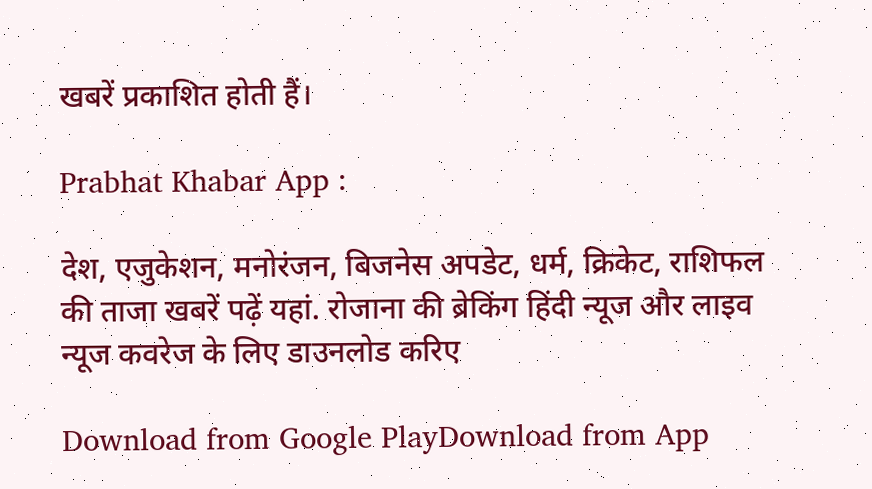खबरें प्रकाशित होती हैं।

Prabhat Khabar App :

देश, एजुकेशन, मनोरंजन, बिजनेस अपडेट, धर्म, क्रिकेट, राशिफल की ताजा खबरें पढ़ें यहां. रोजाना की ब्रेकिंग हिंदी न्यूज और लाइव न्यूज कवरेज के लिए डाउनलोड करिए

Download from Google PlayDownload from App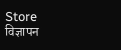Store
विज्ञापन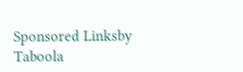Sponsored Linksby Taboola